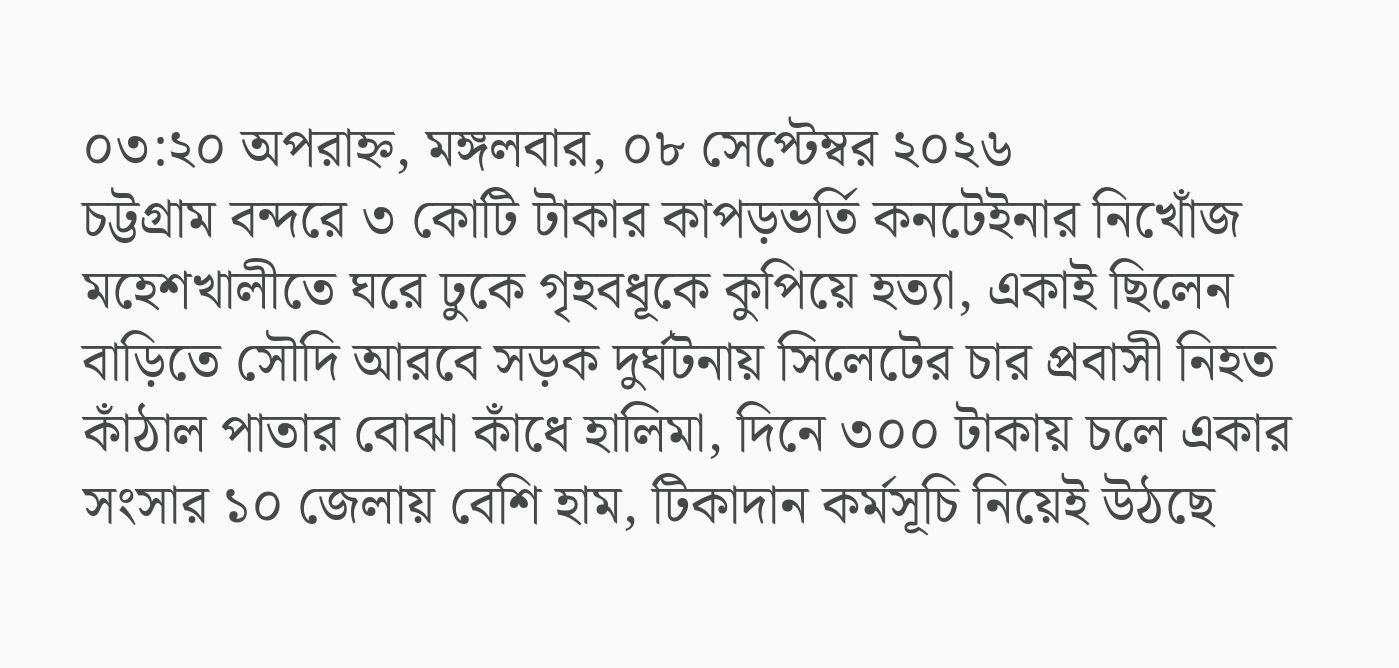০৩:২০ অপরাহ্ন, মঙ্গলবার, ০৮ সেপ্টেম্বর ২০২৬
চট্টগ্রাম বন্দরে ৩ কোটি টাকার কাপড়ভর্তি কনটেইনার নিখোঁজ মহেশখালীতে ঘরে ঢুকে গৃহবধূকে কুপিয়ে হত্যা, একাই ছিলেন বাড়িতে সৌদি আরবে সড়ক দুর্ঘটনায় সিলেটের চার প্রবাসী নিহত কাঁঠাল পাতার বোঝা কাঁধে হালিমা, দিনে ৩০০ টাকায় চলে একার সংসার ১০ জেলায় বেশি হাম, টিকাদান কর্মসূচি নিয়েই উঠছে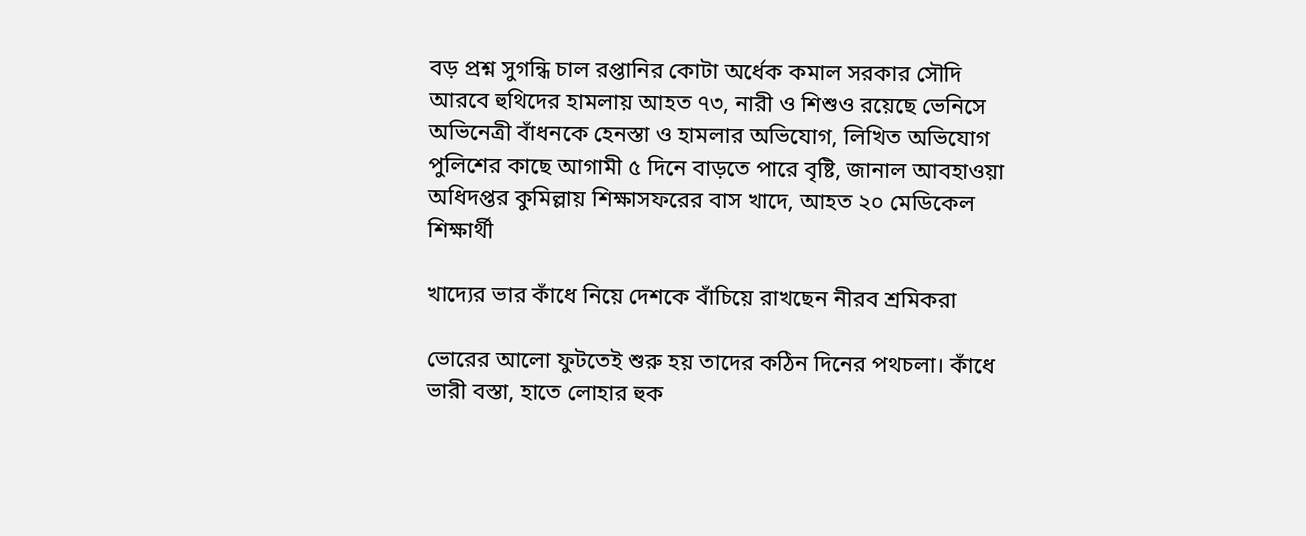বড় প্রশ্ন সুগন্ধি চাল রপ্তানির কোটা অর্ধেক কমাল সরকার সৌদি আরবে হুথিদের হামলায় আহত ৭৩, নারী ও শিশুও রয়েছে ভেনিসে অভিনেত্রী বাঁধনকে হেনস্তা ও হামলার অভিযোগ, লিখিত অভিযোগ পুলিশের কাছে আগামী ৫ দিনে বাড়তে পারে বৃষ্টি, জানাল আবহাওয়া অধিদপ্তর কুমিল্লায় শিক্ষাসফরের বাস খাদে, আহত ২০ মেডিকেল শিক্ষার্থী

খাদ্যের ভার কাঁধে নিয়ে দেশকে বাঁচিয়ে রাখছেন নীরব শ্রমিকরা

ভোরের আলো ফুটতেই শুরু হয় তাদের কঠিন দিনের পথচলা। কাঁধে ভারী বস্তা, হাতে লোহার হুক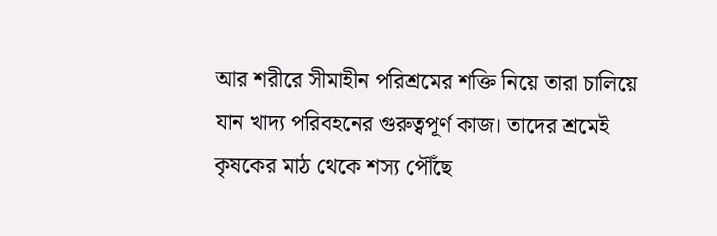আর শরীরে সীমাহীন পরিশ্রমের শক্তি নিয়ে তারা চালিয়ে যান খাদ্য পরিবহনের গুরুত্বপূর্ণ কাজ। তাদের শ্রমেই কৃষকের মাঠ থেকে শস্য পৌঁছে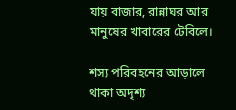যায় বাজার, রান্নাঘর আর মানুষের খাবারের টেবিলে।

শস্য পরিবহনের আড়ালে থাকা অদৃশ্য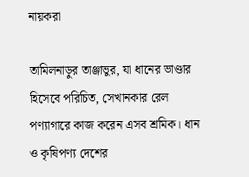নায়করা

তামিলনাড়ুর তাঞ্জাভুর, যা ধানের ভাণ্ডার হিসেবে পরিচিত, সেখানকার রেল পণ্যাগারে কাজ করেন এসব শ্রমিক। ধান ও কৃষিপণ্য দেশের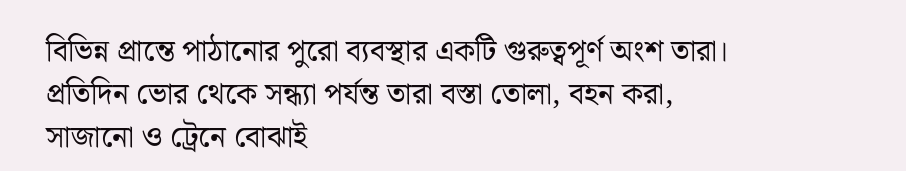বিভিন্ন প্রান্তে পাঠানোর পুরো ব্যবস্থার একটি গুরুত্বপূর্ণ অংশ তারা। প্রতিদিন ভোর থেকে সন্ধ্যা পর্যন্ত তারা বস্তা তোলা, বহন করা, সাজানো ও ট্রেনে বোঝাই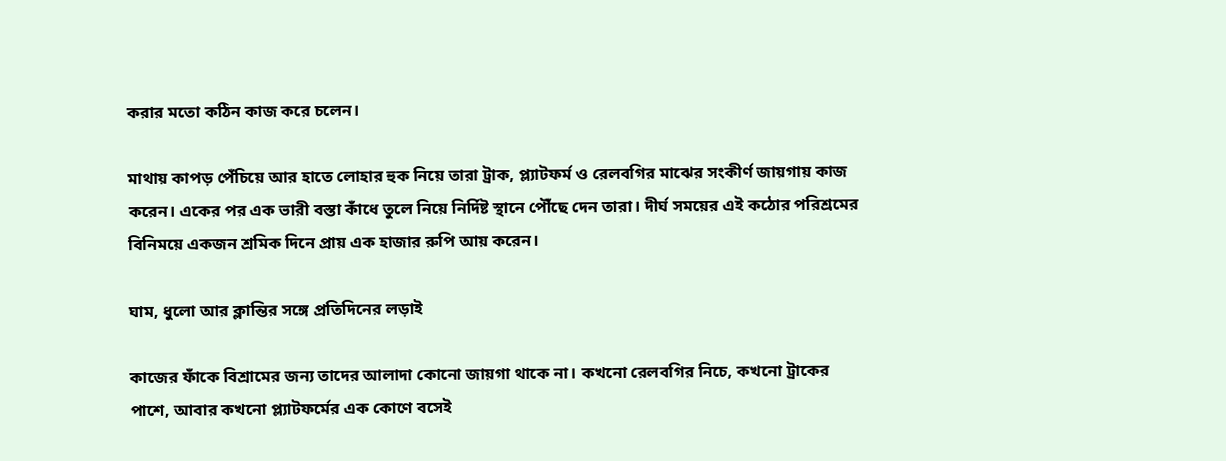করার মতো কঠিন কাজ করে চলেন।

মাথায় কাপড় পেঁচিয়ে আর হাতে লোহার হুক নিয়ে তারা ট্রাক, প্ল্যাটফর্ম ও রেলবগির মাঝের সংকীর্ণ জায়গায় কাজ করেন। একের পর এক ভারী বস্তা কাঁধে তুলে নিয়ে নির্দিষ্ট স্থানে পৌঁছে দেন তারা। দীর্ঘ সময়ের এই কঠোর পরিশ্রমের বিনিময়ে একজন শ্রমিক দিনে প্রায় এক হাজার রুপি আয় করেন।

ঘাম, ধুলো আর ক্লান্তির সঙ্গে প্রতিদিনের লড়াই

কাজের ফাঁকে বিশ্রামের জন্য তাদের আলাদা কোনো জায়গা থাকে না। কখনো রেলবগির নিচে, কখনো ট্রাকের পাশে, আবার কখনো প্ল্যাটফর্মের এক কোণে বসেই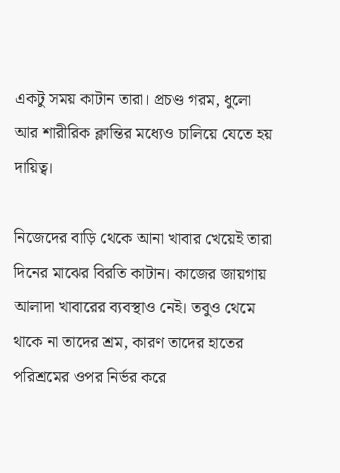একটু সময় কাটান তারা। প্রচণ্ড গরম, ধুলো আর শারীরিক ক্লান্তির মধ্যেও চালিয়ে যেতে হয় দায়িত্ব।

নিজেদের বাড়ি থেকে আনা খাবার খেয়েই তারা দিনের মাঝের বিরতি কাটান। কাজের জায়গায় আলাদা খাবারের ব্যবস্থাও নেই। তবুও থেমে থাকে না তাদের শ্রম, কারণ তাদের হাতের পরিশ্রমের ওপর নির্ভর করে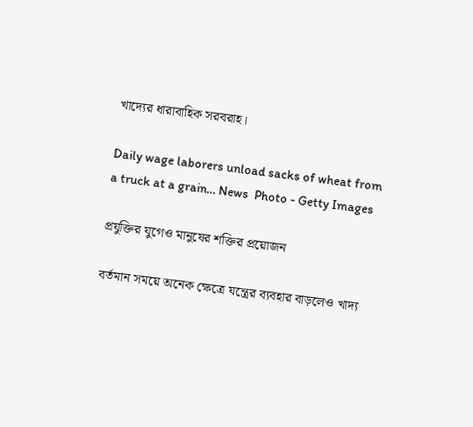খাদ্যের ধারাবাহিক সরবরাহ।

Daily wage laborers unload sacks of wheat from a truck at a grain... News  Photo - Getty Images

প্রযুক্তির যুগেও মানুষের শক্তির প্রয়োজন

বর্তমান সময়ে অনেক ক্ষেত্রে যন্ত্রের ব্যবহার বাড়লেও খাদ্য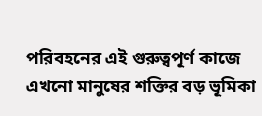পরিবহনের এই গুরুত্বপূর্ণ কাজে এখনো মানুষের শক্তির বড় ভূমিকা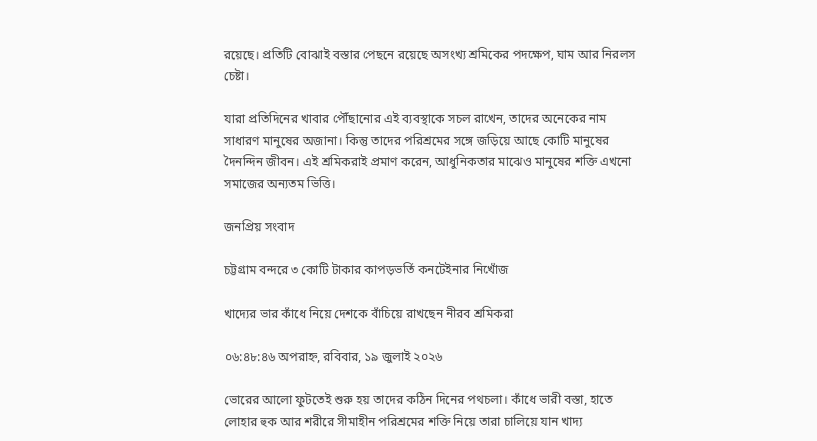রয়েছে। প্রতিটি বোঝাই বস্তার পেছনে রয়েছে অসংখ্য শ্রমিকের পদক্ষেপ, ঘাম আর নিরলস চেষ্টা।

যারা প্রতিদিনের খাবার পৌঁছানোর এই ব্যবস্থাকে সচল রাখেন, তাদের অনেকের নাম সাধারণ মানুষের অজানা। কিন্তু তাদের পরিশ্রমের সঙ্গে জড়িয়ে আছে কোটি মানুষের দৈনন্দিন জীবন। এই শ্রমিকরাই প্রমাণ করেন, আধুনিকতার মাঝেও মানুষের শক্তি এখনো সমাজের অন্যতম ভিত্তি।

জনপ্রিয় সংবাদ

চট্টগ্রাম বন্দরে ৩ কোটি টাকার কাপড়ভর্তি কনটেইনার নিখোঁজ

খাদ্যের ভার কাঁধে নিয়ে দেশকে বাঁচিয়ে রাখছেন নীরব শ্রমিকরা

০৬:৪৮:৪৬ অপরাহ্ন, রবিবার, ১৯ জুলাই ২০২৬

ভোরের আলো ফুটতেই শুরু হয় তাদের কঠিন দিনের পথচলা। কাঁধে ভারী বস্তা, হাতে লোহার হুক আর শরীরে সীমাহীন পরিশ্রমের শক্তি নিয়ে তারা চালিয়ে যান খাদ্য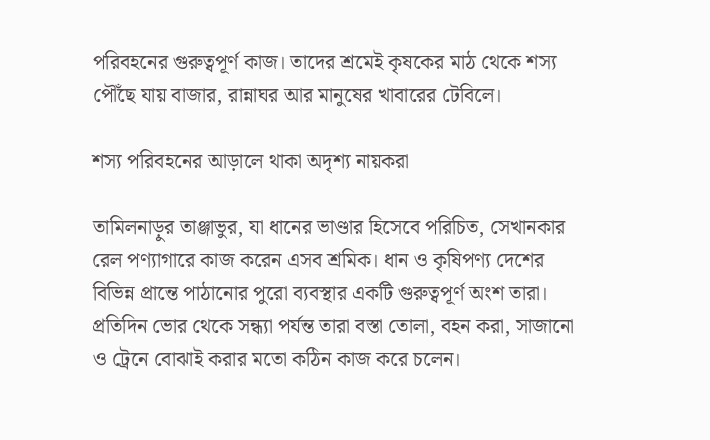পরিবহনের গুরুত্বপূর্ণ কাজ। তাদের শ্রমেই কৃষকের মাঠ থেকে শস্য পৌঁছে যায় বাজার, রান্নাঘর আর মানুষের খাবারের টেবিলে।

শস্য পরিবহনের আড়ালে থাকা অদৃশ্য নায়করা

তামিলনাড়ুর তাঞ্জাভুর, যা ধানের ভাণ্ডার হিসেবে পরিচিত, সেখানকার রেল পণ্যাগারে কাজ করেন এসব শ্রমিক। ধান ও কৃষিপণ্য দেশের বিভিন্ন প্রান্তে পাঠানোর পুরো ব্যবস্থার একটি গুরুত্বপূর্ণ অংশ তারা। প্রতিদিন ভোর থেকে সন্ধ্যা পর্যন্ত তারা বস্তা তোলা, বহন করা, সাজানো ও ট্রেনে বোঝাই করার মতো কঠিন কাজ করে চলেন।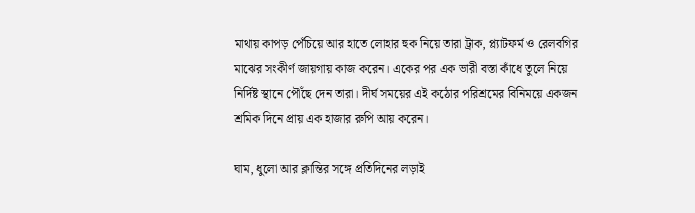মাথায় কাপড় পেঁচিয়ে আর হাতে লোহার হুক নিয়ে তারা ট্রাক, প্ল্যাটফর্ম ও রেলবগির মাঝের সংকীর্ণ জায়গায় কাজ করেন। একের পর এক ভারী বস্তা কাঁধে তুলে নিয়ে নির্দিষ্ট স্থানে পৌঁছে দেন তারা। দীর্ঘ সময়ের এই কঠোর পরিশ্রমের বিনিময়ে একজন শ্রমিক দিনে প্রায় এক হাজার রুপি আয় করেন।

ঘাম, ধুলো আর ক্লান্তির সঙ্গে প্রতিদিনের লড়াই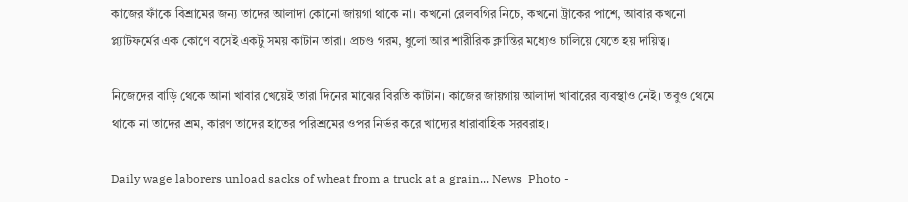কাজের ফাঁকে বিশ্রামের জন্য তাদের আলাদা কোনো জায়গা থাকে না। কখনো রেলবগির নিচে, কখনো ট্রাকের পাশে, আবার কখনো প্ল্যাটফর্মের এক কোণে বসেই একটু সময় কাটান তারা। প্রচণ্ড গরম, ধুলো আর শারীরিক ক্লান্তির মধ্যেও চালিয়ে যেতে হয় দায়িত্ব।

নিজেদের বাড়ি থেকে আনা খাবার খেয়েই তারা দিনের মাঝের বিরতি কাটান। কাজের জায়গায় আলাদা খাবারের ব্যবস্থাও নেই। তবুও থেমে থাকে না তাদের শ্রম, কারণ তাদের হাতের পরিশ্রমের ওপর নির্ভর করে খাদ্যের ধারাবাহিক সরবরাহ।

Daily wage laborers unload sacks of wheat from a truck at a grain... News  Photo -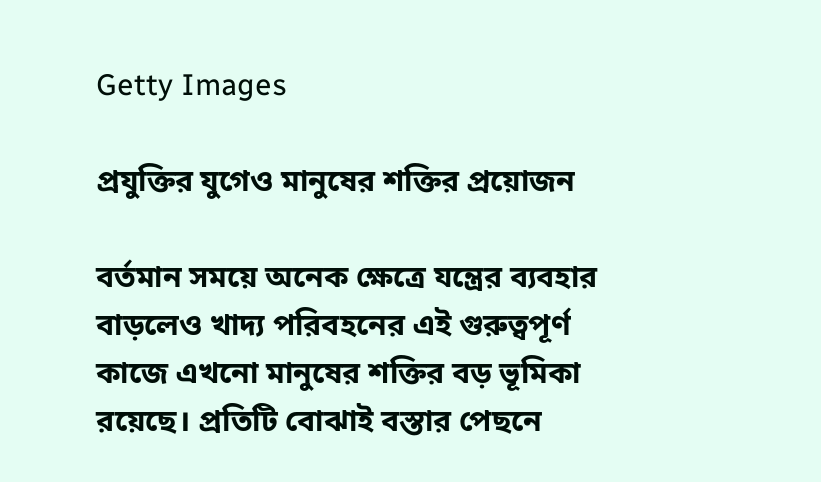Getty Images

প্রযুক্তির যুগেও মানুষের শক্তির প্রয়োজন

বর্তমান সময়ে অনেক ক্ষেত্রে যন্ত্রের ব্যবহার বাড়লেও খাদ্য পরিবহনের এই গুরুত্বপূর্ণ কাজে এখনো মানুষের শক্তির বড় ভূমিকা রয়েছে। প্রতিটি বোঝাই বস্তার পেছনে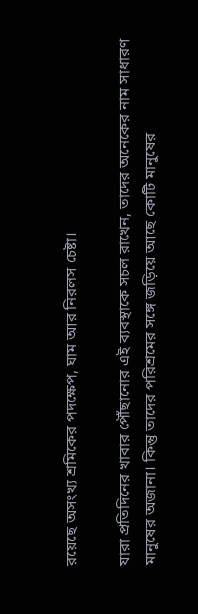রয়েছে অসংখ্য শ্রমিকের পদক্ষেপ, ঘাম আর নিরলস চেষ্টা।

যারা প্রতিদিনের খাবার পৌঁছানোর এই ব্যবস্থাকে সচল রাখেন, তাদের অনেকের নাম সাধারণ মানুষের অজানা। কিন্তু তাদের পরিশ্রমের সঙ্গে জড়িয়ে আছে কোটি মানুষের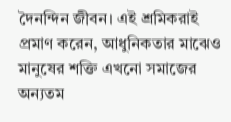দৈনন্দিন জীবন। এই শ্রমিকরাই প্রমাণ করেন, আধুনিকতার মাঝেও মানুষের শক্তি এখনো সমাজের অন্যতম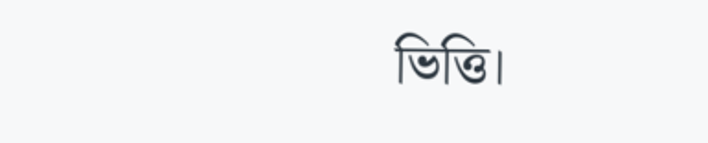ভিত্তি।